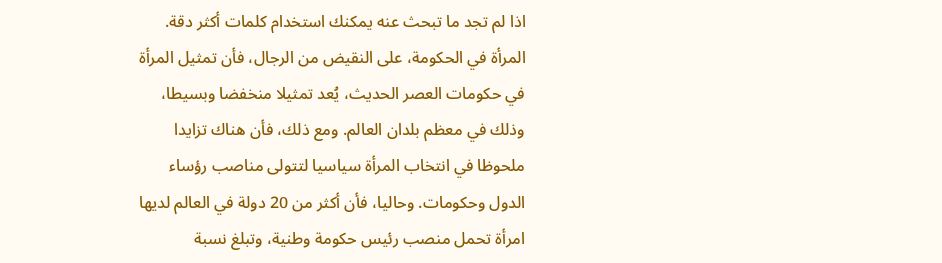اذا لم تجد ما تبحث عنه يمكنك استخدام كلمات أكثر دقة.
المرأة في الحكومة، على النقيض من الرجال، فأن تمثيل المرأة في حكومات العصر الحديث، يُعد تمثيلا منخفضا وبسيطا، وذلك في معظم بلدان العالم. ومع ذلك، فأن هناك تزايدا ملحوظا في انتخاب المرأة سياسيا لتتولى مناصب رؤساء الدول وحكومات. وحاليا، فأن أكثر من 20 دولة في العالم لديها امرأة تحمل منصب رئيس حكومة وطنية، وتبلغ نسبة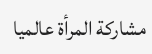مشاركة المرأة عالميا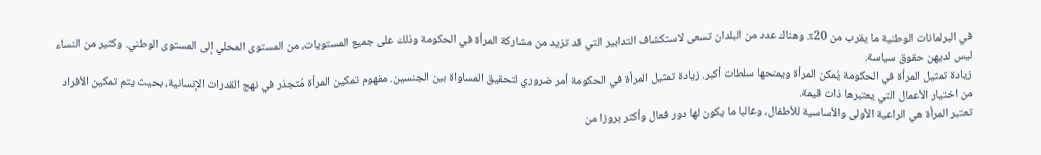في البرلمانات الوطنية ما يقرب من 20٪. وهناك عدد من البلدان تسعى لاستكشاف التدابير التي قد تزيد من مشاركة المرأة في الحكومة وذلك على جميع المستويات، من المستوى المحلي إلى المستوى الوطني. وكثير من النساء ليس لديهن حقوق سياسة.
زيادة تمثيل المرأة في الحكومة يُمكن المرأة ويمنحها سلطات أكبر. زيادة تمثيل المرأة في الحكومة أمر ضروري لتحقيق المساواة بين الجنسين. مفهوم تمكين المرأة مُتجذر في نهج القدرات الإنسانية، بحيث يتم تمكين الأفراد من اختيار الأعمال التي يعتبرها ذات قيمة.
تعتبر المرأة هي الراعية الأولى والأساسية للأطفال، وغالبا ما يكون لها دور فعال وأكثر بروزا من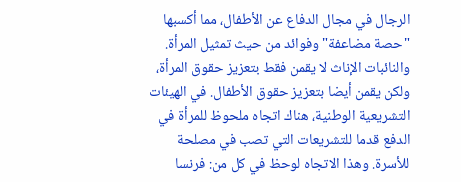الرجال في مجال الدفاع عن الأطفال، مما أكسبها "حصة مضاعفة" وفوائد من حيث تمثيل المرأة. والنائبات الإناث لا يقمن فقط بتعزيز حقوق المرأة، ولكن يقمن أيضا بتعزيز حقوق الأطفال. في الهيئات التشريعية الوطنية، هناك اتجاه ملحوظ للمرأة في الدفع قدما للتشريعات التي تصب في مصلحة للأسرة. وهذا الاتجاه لوحظ في كل من: فرنسا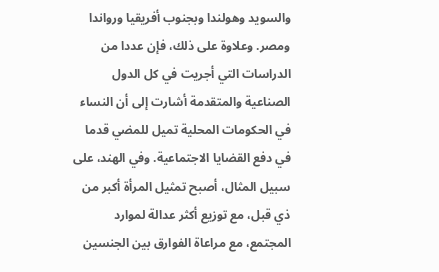والسويد وهولندا وبجنوب أفريقيا ورواندا ومصر. وعلاوة على ذلك، فإن عددا من الدراسات التي أجريت في كل الدول الصناعية والمتقدمة أشارت إلى أن النساء في الحكومات المحلية تميل للمضي قدما في دفع القضايا الاجتماعية. وفي الهند، على سبيل المثال، أصبح تمثيل المرأة أكبر من ذي قبل، مع توزيع أكثر عدالة لموارد المجتمع، مع مراعاة الفوارق بين الجنسين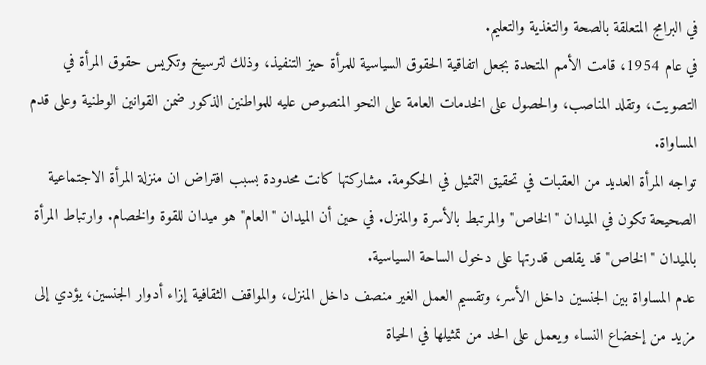في البرامج المتعلقة بالصحة والتغذية والتعليم.
في عام 1954، قامت الأمم المتحدة بجعل اتفاقية الحقوق السياسية للمرأة حيز التنفيذ، وذلك لترسيخ وتكريس حقوق المرأة في التصويت، وتقلد المناصب، والحصول على الخدمات العامة على النحو المنصوص عليه للمواطنين الذكور ضمن القوانين الوطنية وعلى قدم المساواة.
تواجه المرأة العديد من العقبات في تحقيق التمثيل في الحكومة. مشاركتها كانت محدودة بسبب افتراض ان منزلة المرأة الاجتماعية الصحيحة تكون في الميدان "الخاص" والمرتبط بالأسرة والمنزل. في حين أن الميدان "العام" هو ميدان للقوة والخصام. وارتباط المرأة بالميدان "الخاص" قد يقلص قدرتها على دخول الساحة السياسية.
عدم المساواة بين الجنسين داخل الأسر، وتقسيم العمل الغير منصف داخل المنزل، والمواقف الثقافية إزاء أدوار الجنسين، يؤدي إلى مزيد من إخضاع النساء ويعمل على الحد من تمثيلها في الحياة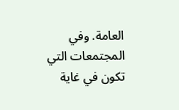العامة. وفي المجتمعات التي تكون في غاية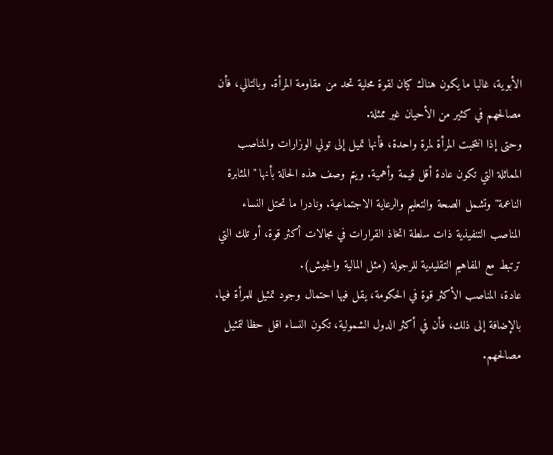الأبوية، غالبا ما يكون هناك كيان لقوة محلية تحد من مقاومة المرأة. وبالتالي، فأن مصالحهم في كثير من الأحيان غير ممثلة.
وحتى إذا انتخبت المرأة لمرة واحدة، فأنها تميل إلى تولي الوزارات والمناصب المماثلة التي تكون عادة أقل قيمة وأهمية. ويتم وصف هذه الحالة بأنها "المثابرة الناعمة" وتشمل الصحة والتعليم والرعاية الاجتماعية. ونادرا ما تحتل النساء المناصب التنفيذية ذات سلطة اتخاذ القرارات في مجالات أكثر قوة، أو تلك التي ترتبط مع المفاهيم التقليدية للرجولة (مثل المالية والجيش).
عادة، المناصب الأكثر قوة في الحكومة، يقل فيها احتمال وجود تمثيل للمرأة فيها. بالإضافة إلى ذلك، فأن في أكثر الدول الشمولية، تكون النساء اقل حظا لتمثيل مصالحهم.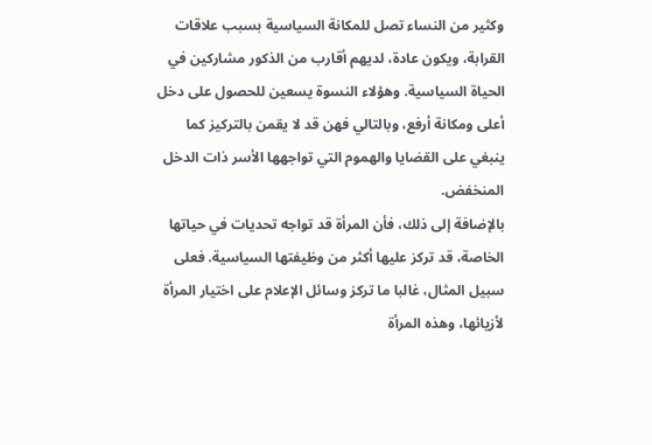وكثير من النساء تصل للمكانة السياسية بسبب علاقات القرابة، ويكون عادة، لديهم أقارب من الذكور مشاركين في الحياة السياسية. وهؤلاء النسوة يسعين للحصول على دخل أعلى ومكانة أرفع، وبالتالي فهن قد لا يقمن بالتركيز كما ينبغي على القضايا والهموم التي تواجهها الأسر ذات الدخل المنخفض.
بالإضافة إلى ذلك، فأن المرأة قد تواجه تحديات في حياتها الخاصة، قد تركز عليها أكثر من وظيفتها السياسية. فعلى سبيل المثال، غالبا ما تركز وسائل الإعلام على اختيار المرأة لأزيائها، وهذه المرأة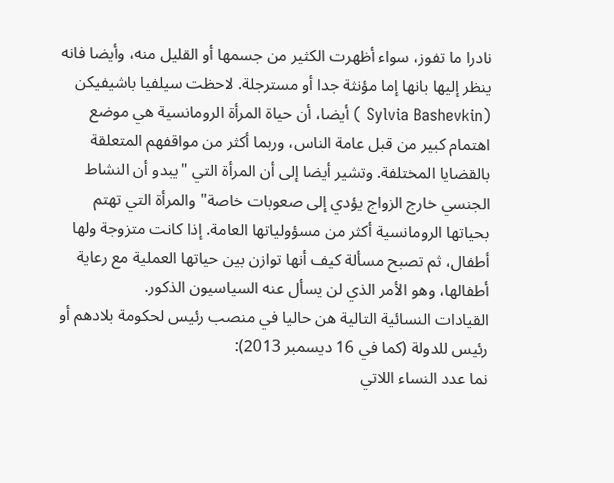نادرا ما تفوز، سواء أظهرت الكثير من جسمها أو القليل منه، وأيضا فانه ينظر إليها بانها إما مؤنثة جدا أو مسترجلة. لاحظت سيلفيا باشيفيكن (Sylvia Bashevkin ) أيضا، أن حياة المرأة الرومانسية هي موضع اهتمام كبير من قبل عامة الناس، وربما أكثر من مواقفهم المتعلقة بالقضايا المختلفة. وتشير أيضا إلى أن المرأة التي "يبدو أن النشاط الجنسي خارج الزواج يؤدي إلى صعوبات خاصة" والمرأة التي تهتم بحياتها الرومانسية أكثر من مسؤولياتها العامة. إذا كانت متزوجة ولها أطفال، ثم تصبح مسألة كيف أنها توازن بين حياتها العملية مع رعاية أطفالها، وهو الأمر الذي لن يسأل عنه السياسيون الذكور.
القيادات النسائية التالية هن حاليا في منصب رئيس لحكومة بلادهم أو رئيس للدولة (كما في 16 ديسمبر 2013):
نما عدد النساء اللاتي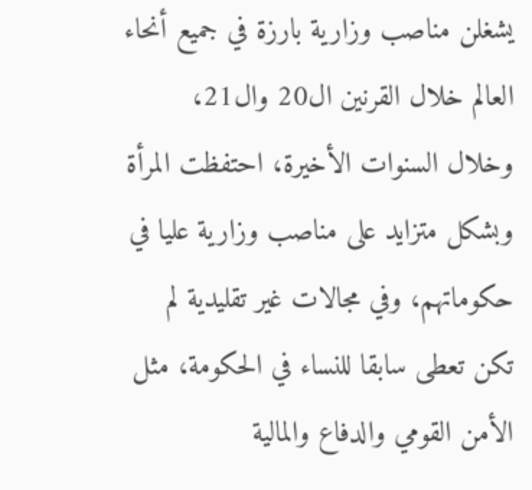يشغلن مناصب وزارية بارزة في جميع أنحاء العالم خلال القرنين ال20 وال21، وخلال السنوات الأخيرة، احتفظت المرأة وبشكل متزايد على مناصب وزارية عليا في حكوماتهم، وفي مجالات غير تقليدية لم تكن تعطى سابقا للنساء في الحكومة، مثل الأمن القومي والدفاع والمالية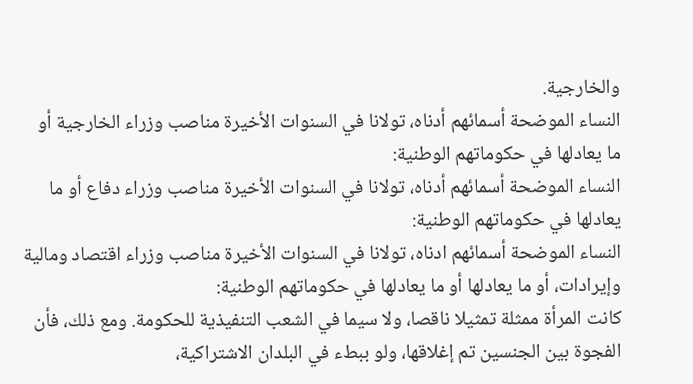والخارجية.
النساء الموضحة أسمائهم أدناه، تولانا في السنوات الأخيرة مناصب وزراء الخارجية أو ما يعادلها في حكوماتهم الوطنية:
النساء الموضحة أسمائهم أدناه، تولانا في السنوات الأخيرة مناصب وزراء دفاع أو ما يعادلها في حكوماتهم الوطنية:
النساء الموضحة أسمائهم ادناه، تولانا في السنوات الأخيرة مناصب وزراء اقتصاد ومالية وإيرادات، أو ما يعادلها أو ما يعادلها في حكوماتهم الوطنية:
كانت المرأة ممثلة تمثيلا ناقصا، ولا سيما في الشعب التنفيذية للحكومة. ومع ذلك، فأن الفجوة بين الجنسين تم إغلاقها، ولو ببطء في البلدان الاشتراكية،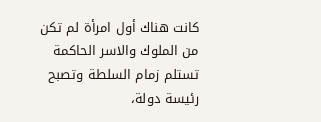كانت هناك أول امرأة لم تكن من الملوك والاسر الحاكمة تستلم زمام السلطة وتصبح رئيسة دولة،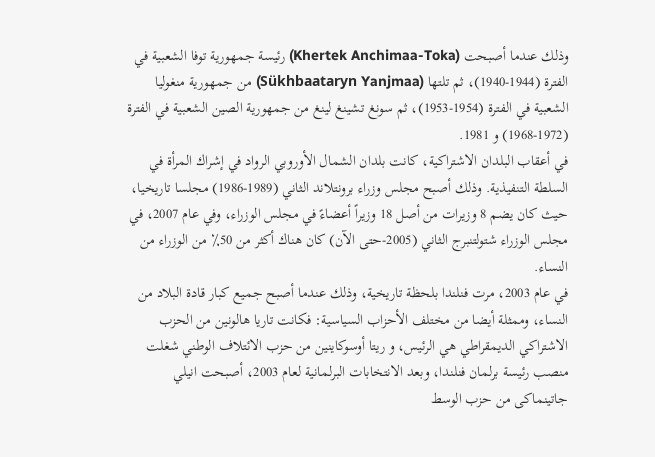وذلك عندما أصبحت (Khertek Anchimaa-Toka) رئيسة جمهورية توفا الشعبية في الفترة (1944-1940)، ثم تلتها (Sükhbaataryn Yanjmaa) من جمهورية منغوليا الشعبية في الفترة (1954-1953)، ثم سونغ تشينغ لينغ من جمهورية الصين الشعبية في الفترة (1972-1968) و 1981.
في أعقاب البلدان الاشتراكية، كانت بلدان الشمال الأوروبي الرواد في إشراك المرأة في السلطة التنفيذية. وذلك أصبح مجلس وزراء برونتلاند الثاني (1989-1986) مجلسا تاريخيا، حيث كان يضم 8 وزيرات من أصل 18 وزيراً أعضاءً في مجلس الوزراء، وفي عام 2007، في مجلس الوزراء شتولتنبرج الثاني (2005-حتى الآن) كان هناك أكثر من 50٪ من الوزراء من النساء.
في عام 2003، مرت فنلندا بلحظة تاريخية، وذلك عندما أصبح جميع كبار قادة البلاد من النساء، وممثلة أيضا من مختلف الأحزاب السياسية: فكانت تاريا هالونين من الحزب الاشتراكي الديمقراطي هي الرئيس، و ريتا أوسوكاينين من حزب الائتلاف الوطني شغلت منصب رئيسة برلمان فنلندا، وبعد الانتخابات البرلمانية لعام 2003، أصبحت انيلي جاتينماكى من حزب الوسط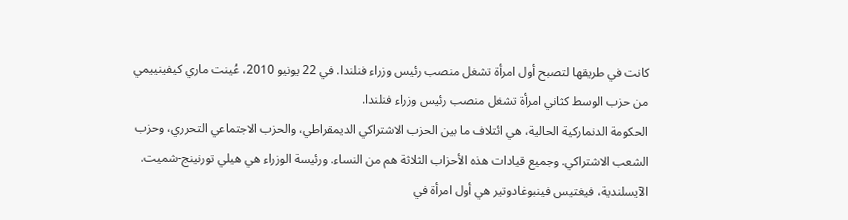كانت في طريقها لتصبح أول امرأة تشغل منصب رئيس وزراء فنلندا. في 22 يونيو 2010، عُينت ماري كيفينييمي من حزب الوسط كثاني امرأة تشغل منصب رئيس وزراء فنلندا.
الحكومة الدنماركية الحالية، هي ائتلاف ما بين الحزب الاشتراكي الديمقراطي، والحزب الاجتماعي التحرري، وحزب الشعب الاشتراكي. وجميع قيادات هذه الأحزاب الثلاثة هم من النساء. ورئيسة الوزراء هي هيلي تورنينج-شميت.
الآيسلندية، فيغتيس فينبوغادوتير هي أول امرأة في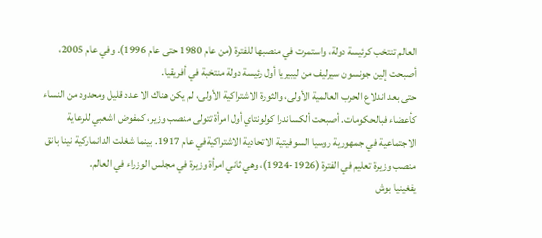العالم تنتخب كرئيسة دولة، واستمرت في منصبها للفترة (من عام 1980 حتى عام 1996). وفي عام 2005، أصبحت إلين جونسون سيرليف من ليبيريا أول رئيسة دولة منتخبة في أفريقيا.
حتى بعد اندلاع الحرب العالمية الأولى، والثورة الاشتراكية الأولى، لم يكن هناك الا عدد قليل ومحدود من النساء كأعضاء فبالحكومات. أصبحت ألكساندرا كولونتاي أول امرأة تتولى منصب وزير، كمفوض اشعبي للرعاية الاجتماعية في جمهورية روسيا السوفيتية الاتحادية الاشتراكيةفي عام 1917. بينما شغلت الدانماركية نينا بانق منصب وزيرة تعليم في الفترة (1926-1924)، وهي ثاني امرأة وزيرة في مجلس الوزراء في العالم.
يفغينيا بوش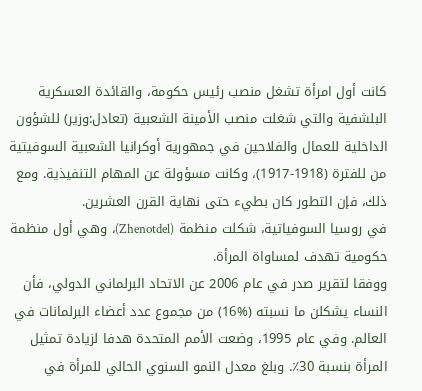كانت أول امرأة تشغل منصب رئيس حكومة، والقائدة العسكرية البلشفية والتي شغلت منصب الأمينة الشعبية (تعادل:وزير) للشؤون الداخلية للعمال والفلاحين في جمهورية أوكرانيا الشعبية السوفيتية من للفترة (1918-1917)، وكانت مسؤولة عن المهام التنفيذية. ومع ذلك، فإن التطور كان بطيء حتى نهاية القرن العشرين.
في روسيا السوفياتية، شكلت منظمة (Zhenotdel)، وهي أول منظمة حكومية تهدف لمساواة المرأة.
ووفقا لتقرير صدر في عام 2006 عن الاتحاد البرلماني الدولي، فأن النساء يشكلن ما نسبته (%16) من مجموع عدد أعضاء البرلمانات في العالم. وفي عام 1995، وضعت الأمم المتحدة هدفا لزيادة تمثيل المرأة بنسبة 30٪. وبلغ معدل النمو السنوي الحالي للمرأة في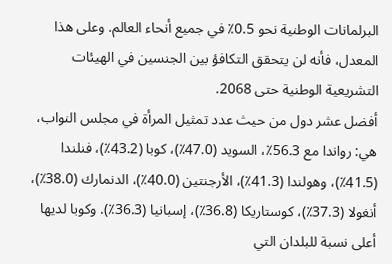البرلمانات الوطنية نحو 0.5٪ في جميع أنحاء العالم. وعلى هذا المعدل، فأنه لن يتحقق التكافؤ بين الجنسين في الهيئات التشريعية الوطنية حتى 2068.
أفضل عشر دول من حيث عدد تمثيل المرأة في مجلس النواب، هي: رواندا مع 56.3٪، السويد (47.0٪)، كوبا (43.2٪)، فنلندا (41.5٪)، وهولندا (41.3٪)، الأرجنتين (40.0٪)، الدنمارك (38.0٪)، أنغولا (37.3٪)، كوستاريكا (36.8٪)، إسبانيا (36.3٪). وكوبا لديها أعلى نسبة للبلدان التي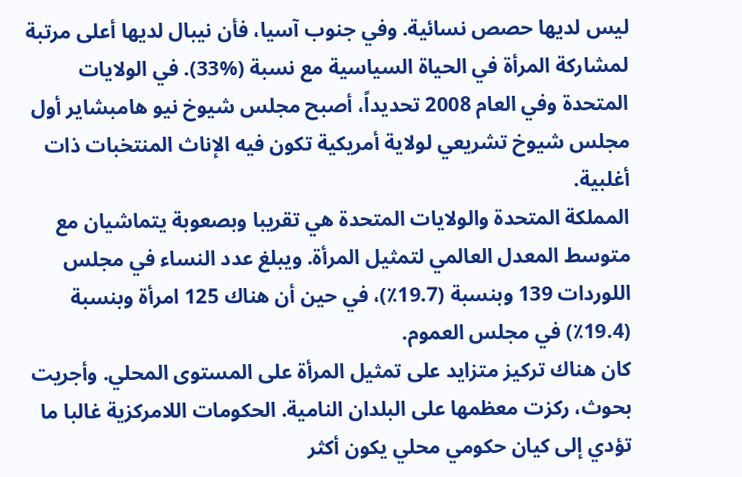ليس لديها حصص نسائية. وفي جنوب آسيا، فأن نيبال لديها أعلى مرتبة لمشاركة المرأة في الحياة السياسية مع نسبة (%33). في الولايات المتحدة وفي العام 2008 تحديداً، أصبح مجلس شيوخ نيو هامبشاير أول مجلس شيوخ تشريعي لولاية أمريكية تكون فيه الإناث المنتخبات ذات أغلبية.
المملكة المتحدة والولايات المتحدة هي تقريبا وبصعوبة يتماشيان مع متوسط المعدل العالمي لتمثيل المرأة. ويبلغ عدد النساء في مجلس اللوردات 139 وبنسبة (19.7٪)، في حين أن هناك 125 امرأة وبنسبة (19.4٪) في مجلس العموم.
كان هناك تركيز متزايد على تمثيل المرأة على المستوى المحلي. وأجريت بحوث، ركزت معظمها على البلدان النامية. الحكومات اللامركزية غالبا ما تؤدي إلى كيان حكومي محلي يكون أكثر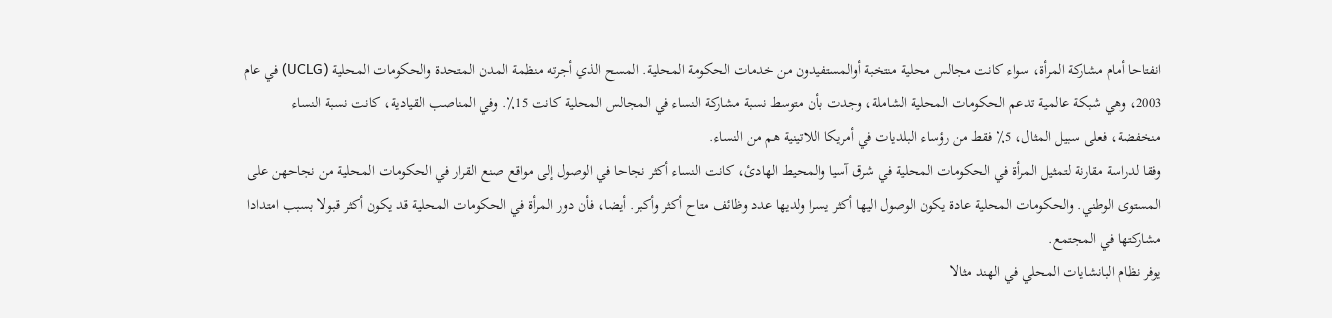انفتاحا أمام مشاركة المرأة، سواء كانت مجالس محلية منتخبة أوالمستفيدون من خدمات الحكومة المحلية. المسح الذي أجرته منظمة المدن المتحدة والحكومات المحلية (UCLG) في عام 2003، وهي شبكة عالمية تدعم الحكومات المحلية الشاملة، وجدت بأن متوسط نسبة مشاركة النساء في المجالس المحلية كانت 15٪. وفي المناصب القيادية، كانت نسبة النساء منخفضة، فعلى سبيل المثال، 5٪ فقط من رؤساء البلديات في أمريكا اللاتينية هم من النساء.
وفقا لدراسة مقارنة لتمثيل المرأة في الحكومات المحلية في شرق آسيا والمحيط الهادئ، كانت النساء أكثر نجاحا في الوصول إلى مواقع صنع القرار في الحكومات المحلية من نجاحهن على المستوى الوطني. والحكومات المحلية عادة يكون الوصول اليها أكثر يسرا ولديها عدد وظائف متاح أكثر وأكبر. أيضا، فأن دور المرأة في الحكومات المحلية قد يكون أكثر قبولا بسبب امتدادا مشاركتها في المجتمع.
يوفر نظام البانشايات المحلي في الهند مثالا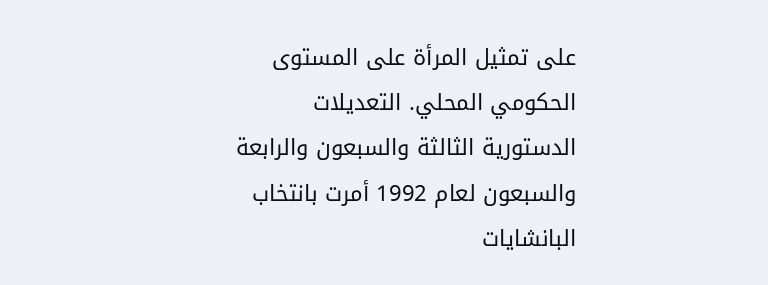على تمثيل المرأة على المستوى الحكومي المحلي. التعديلات الدستورية الثالثة والسبعون والرابعة والسبعون لعام 1992 أمرت بانتخاب البانشايات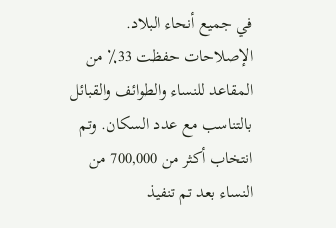في جميع أنحاء البلاد. الإصلاحات حفظت 33٪ من المقاعد للنساء والطوائف والقبائل بالتناسب مع عدد السكان. وتم انتخاب أكثر من 700,000 من النساء بعد تم تنفيذ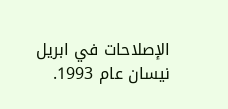الإصلاحات في ابريل نيسان عام 1993.